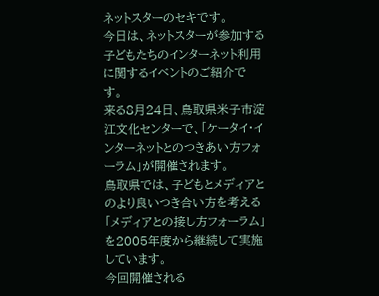ネットスターのセキです。
今日は、ネットスターが参加する子どもたちのインターネット利用に関するイベントのご紹介です。
来る8月24日、鳥取県米子市淀江文化センターで、「ケータイ・インターネットとのつきあい方フォーラム」が開催されます。
鳥取県では、子どもとメディアとのより良いつき合い方を考える「メディアとの接し方フォーラム」を2005年度から継続して実施しています。
今回開催される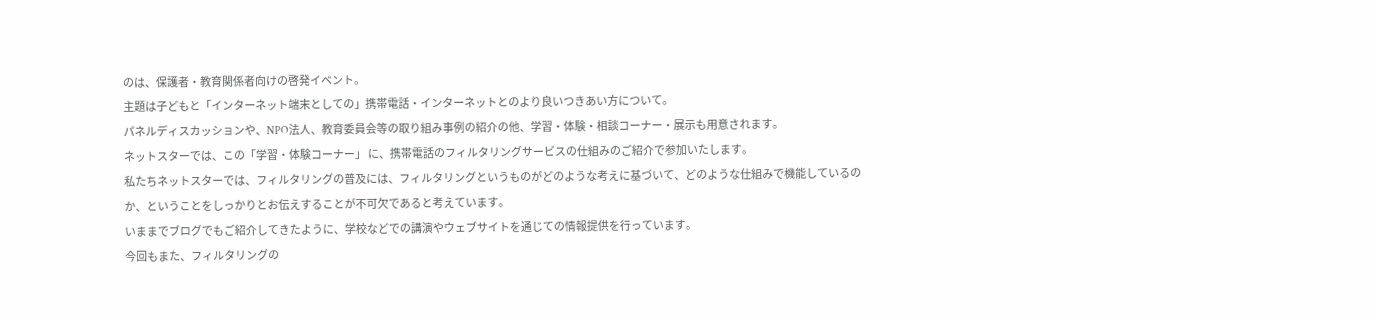のは、保護者・教育関係者向けの啓発イベント。
主題は子どもと「インターネット端末としての」携帯電話・インターネットとのより良いつきあい方について。
パネルディスカッションや、NPO法人、教育委員会等の取り組み事例の紹介の他、学習・体験・相談コーナー・展示も用意されます。
ネットスターでは、この「学習・体験コーナー」 に、携帯電話のフィルタリングサービスの仕組みのご紹介で参加いたします。
私たちネットスターでは、フィルタリングの普及には、フィルタリングというものがどのような考えに基づいて、どのような仕組みで機能しているのか、ということをしっかりとお伝えすることが不可欠であると考えています。
いままでブログでもご紹介してきたように、学校などでの講演やウェブサイトを通じての情報提供を行っています。
今回もまた、フィルタリングの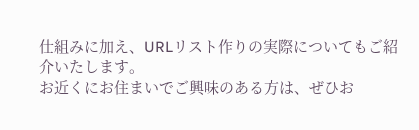仕組みに加え、URLリスト作りの実際についてもご紹介いたします。
お近くにお住まいでご興味のある方は、ぜひお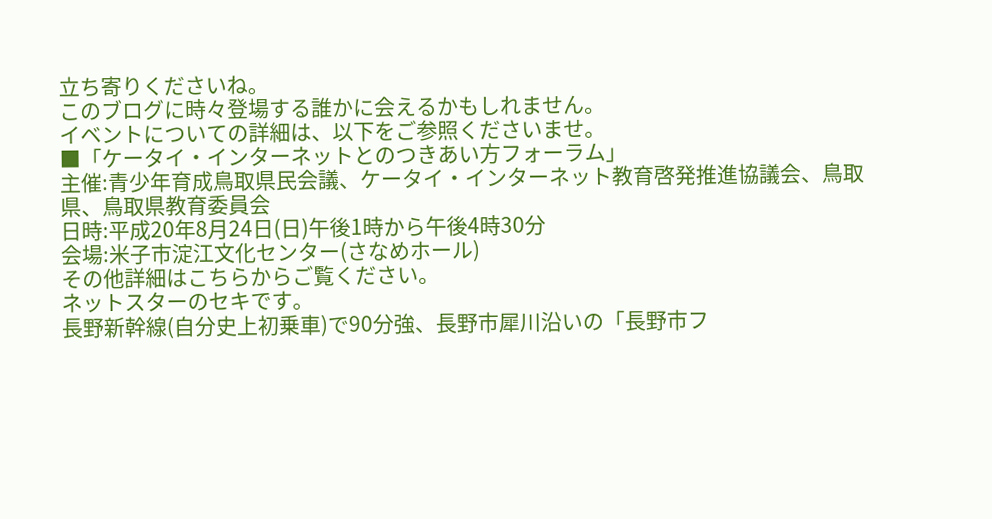立ち寄りくださいね。
このブログに時々登場する誰かに会えるかもしれません。
イベントについての詳細は、以下をご参照くださいませ。
■「ケータイ・インターネットとのつきあい方フォーラム」
主催:青少年育成鳥取県民会議、ケータイ・インターネット教育啓発推進協議会、鳥取県、鳥取県教育委員会
日時:平成20年8月24日(日)午後1時から午後4時30分
会場:米子市淀江文化センター(さなめホール)
その他詳細はこちらからご覧ください。
ネットスターのセキです。
長野新幹線(自分史上初乗車)で90分強、長野市犀川沿いの「長野市フ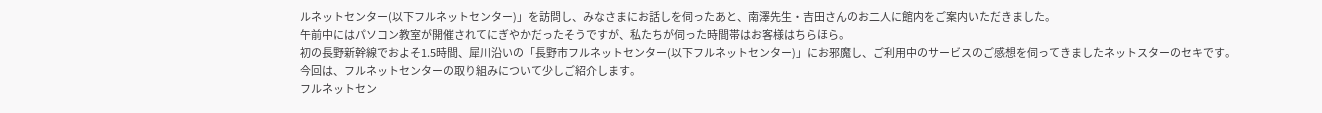ルネットセンター(以下フルネットセンター)」を訪問し、みなさまにお話しを伺ったあと、南澤先生・吉田さんのお二人に館内をご案内いただきました。
午前中にはパソコン教室が開催されてにぎやかだったそうですが、私たちが伺った時間帯はお客様はちらほら。
初の長野新幹線でおよそ1.5時間、犀川沿いの「長野市フルネットセンター(以下フルネットセンター)」にお邪魔し、ご利用中のサービスのご感想を伺ってきましたネットスターのセキです。
今回は、フルネットセンターの取り組みについて少しご紹介します。
フルネットセン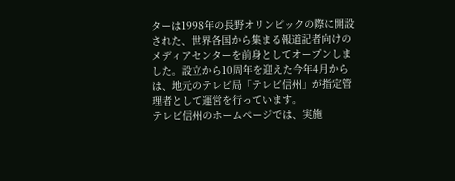ターは1998年の長野オリンピックの際に開設された、世界各国から集まる報道記者向けのメディアセンターを前身としてオープンしました。設立から10周年を迎えた今年4月からは、地元のテレビ局「テレビ信州」が指定管理者として運営を行っています。
テレビ信州のホームページでは、実施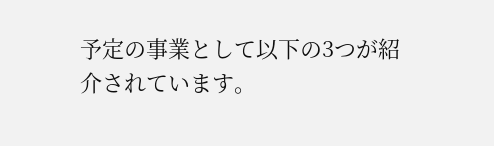予定の事業として以下の3つが紹介されています。